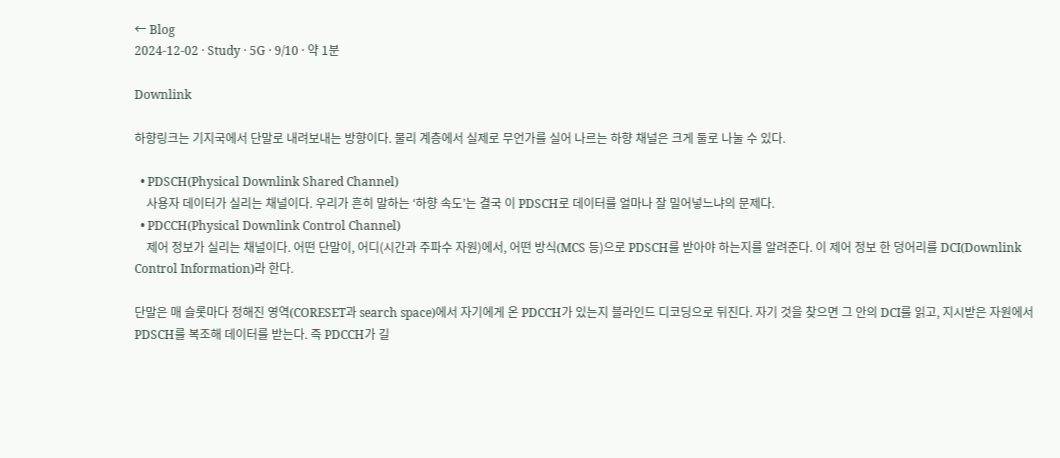← Blog
2024-12-02 · Study · 5G · 9/10 · 약 1분

Downlink

하향링크는 기지국에서 단말로 내려보내는 방향이다. 물리 계층에서 실제로 무언가를 실어 나르는 하향 채널은 크게 둘로 나눌 수 있다.

  • PDSCH(Physical Downlink Shared Channel)
    사용자 데이터가 실리는 채널이다. 우리가 흔히 말하는 ‘하향 속도’는 결국 이 PDSCH로 데이터를 얼마나 잘 밀어넣느냐의 문제다.
  • PDCCH(Physical Downlink Control Channel)
    제어 정보가 실리는 채널이다. 어떤 단말이, 어디(시간과 주파수 자원)에서, 어떤 방식(MCS 등)으로 PDSCH를 받아야 하는지를 알려준다. 이 제어 정보 한 덩어리를 DCI(Downlink Control Information)라 한다.

단말은 매 슬롯마다 정해진 영역(CORESET과 search space)에서 자기에게 온 PDCCH가 있는지 블라인드 디코딩으로 뒤진다. 자기 것을 찾으면 그 안의 DCI를 읽고, 지시받은 자원에서 PDSCH를 복조해 데이터를 받는다. 즉 PDCCH가 길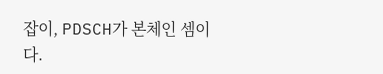잡이, PDSCH가 본체인 셈이다.